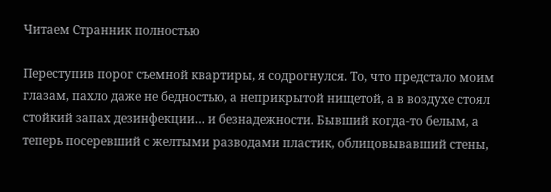Читаем Странник полностью

Переступив порог съемной квартиры, я содрогнулся. То, что предстало моим глазам, пахло даже не бедностью, а неприкрытой нищетой, а в воздухе стоял стойкий запах дезинфекции… и безнадежности. Бывший когда-то белым, а теперь посеревший с желтыми разводами пластик, облицовывавший стены,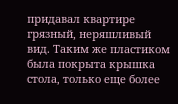придавал квартире грязный, неряшливый вид. Таким же пластиком была покрыта крышка стола, только еще более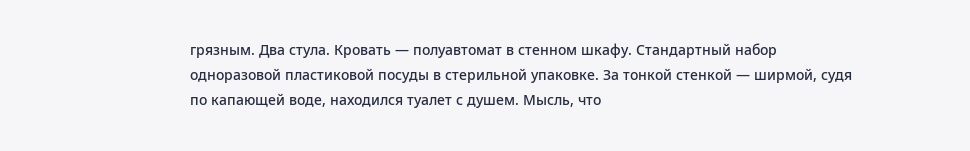грязным. Два стула. Кровать — полуавтомат в стенном шкафу. Стандартный набор одноразовой пластиковой посуды в стерильной упаковке. За тонкой стенкой — ширмой, судя по капающей воде, находился туалет с душем. Мысль, что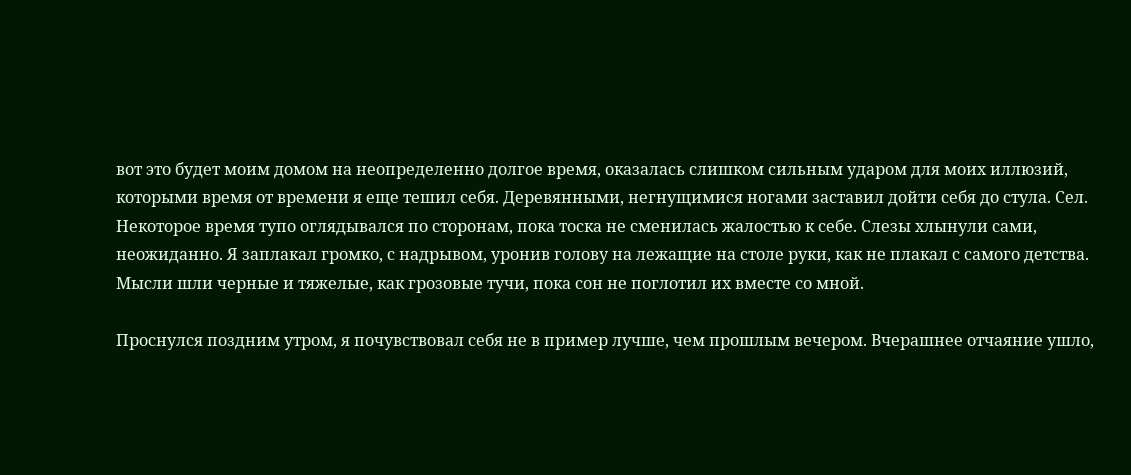вот это будет моим домом на неопределенно долгое время, оказалась слишком сильным ударом для моих иллюзий, которыми время от времени я еще тешил себя. Деревянными, негнущимися ногами заставил дойти себя до стула. Сел. Некоторое время тупо оглядывался по сторонам, пока тоска не сменилась жалостью к себе. Слезы хлынули сами, неожиданно. Я заплакал громко, с надрывом, уронив голову на лежащие на столе руки, как не плакал с самого детства. Мысли шли черные и тяжелые, как грозовые тучи, пока сон не поглотил их вместе со мной.

Проснулся поздним утром, я почувствовал себя не в пример лучше, чем прошлым вечером. Вчерашнее отчаяние ушло,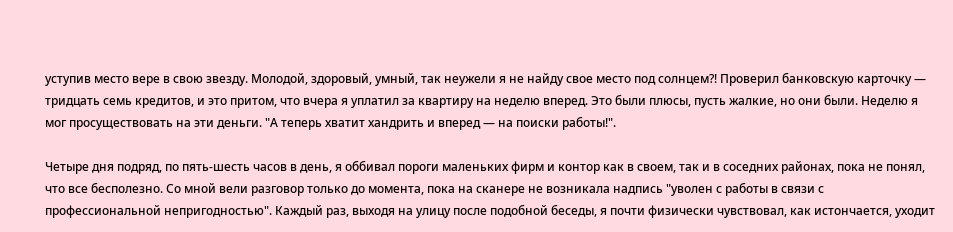уступив место вере в свою звезду. Молодой, здоровый, умный, так неужели я не найду свое место под солнцем?! Проверил банковскую карточку — тридцать семь кредитов, и это притом, что вчера я уплатил за квартиру на неделю вперед. Это были плюсы, пусть жалкие, но они были. Неделю я мог просуществовать на эти деньги. "А теперь хватит хандрить и вперед — на поиски работы!".

Четыре дня подряд, по пять-шесть часов в день, я оббивал пороги маленьких фирм и контор как в своем, так и в соседних районах, пока не понял, что все бесполезно. Со мной вели разговор только до момента, пока на сканере не возникала надпись "уволен с работы в связи с профессиональной непригодностью". Каждый раз, выходя на улицу после подобной беседы, я почти физически чувствовал, как истончается, уходит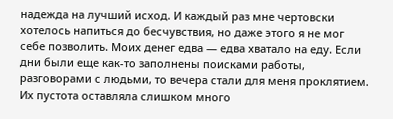надежда на лучший исход. И каждый раз мне чертовски хотелось напиться до бесчувствия, но даже этого я не мог себе позволить. Моих денег едва — едва хватало на еду. Если дни были еще как-то заполнены поисками работы, разговорами с людьми, то вечера стали для меня проклятием. Их пустота оставляла слишком много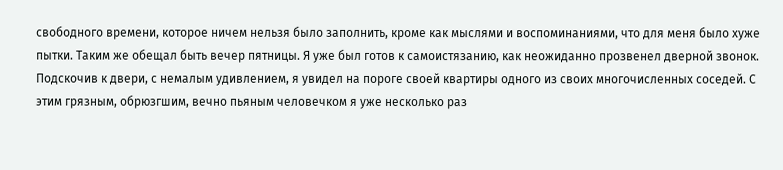свободного времени, которое ничем нельзя было заполнить, кроме как мыслями и воспоминаниями, что для меня было хуже пытки. Таким же обещал быть вечер пятницы. Я уже был готов к самоистязанию, как неожиданно прозвенел дверной звонок. Подскочив к двери, с немалым удивлением, я увидел на пороге своей квартиры одного из своих многочисленных соседей. С этим грязным, обрюзгшим, вечно пьяным человечком я уже несколько раз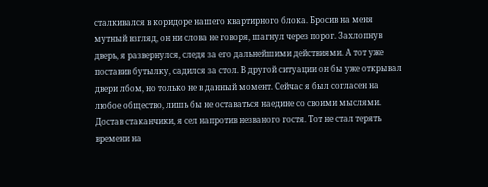сталкивался в коридоре нашего квартирного блока. Бросив на меня мутный взгляд, он ни слова не говоря, шагнул через порог. Захлопнув дверь, я развернулся, следя за его дальнейшими действиями. А тот уже поставив бутылку, садился за стол. В другой ситуации он бы уже открывал двери лбом, но только не в данный момент. Сейчас я был согласен на любое общество, лишь бы не оставаться наедине со своими мыслями. Достав стаканчики, я сел напротив незваного гостя. Тот не стал терять времени на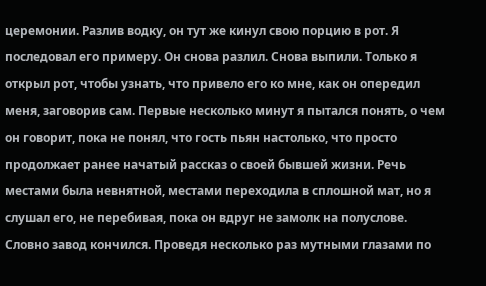церемонии. Разлив водку, он тут же кинул свою порцию в рот. Я последовал его примеру. Он снова разлил. Снова выпили. Только я открыл рот, чтобы узнать, что привело его ко мне, как он опередил меня, заговорив сам. Первые несколько минут я пытался понять, о чем он говорит, пока не понял, что гость пьян настолько, что просто продолжает ранее начатый рассказ о своей бывшей жизни. Речь местами была невнятной, местами переходила в сплошной мат, но я слушал его, не перебивая, пока он вдруг не замолк на полуслове. Словно завод кончился. Проведя несколько раз мутными глазами по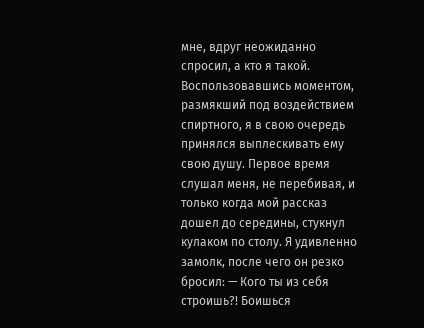мне, вдруг неожиданно спросил, а кто я такой. Воспользовавшись моментом, размякший под воздействием спиртного, я в свою очередь принялся выплескивать ему свою душу. Первое время слушал меня, не перебивая, и только когда мой рассказ дошел до середины, стукнул кулаком по столу. Я удивленно замолк, после чего он резко бросил: — Кого ты из себя строишь?! Боишься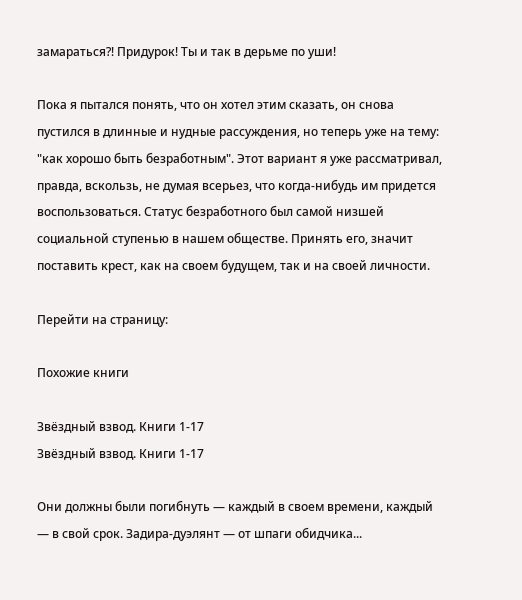замараться?! Придурок! Ты и так в дерьме по уши!

Пока я пытался понять, что он хотел этим сказать, он снова пустился в длинные и нудные рассуждения, но теперь уже на тему: "как хорошо быть безработным". Этот вариант я уже рассматривал, правда, вскользь, не думая всерьез, что когда-нибудь им придется воспользоваться. Статус безработного был самой низшей социальной ступенью в нашем обществе. Принять его, значит поставить крест, как на своем будущем, так и на своей личности.

Перейти на страницу:

Похожие книги

Звёздный взвод. Книги 1-17
Звёздный взвод. Книги 1-17

Они должны были погибнуть — каждый в своем времени, каждый — в свой срок. Задира-дуэлянт — от шпаги обидчика...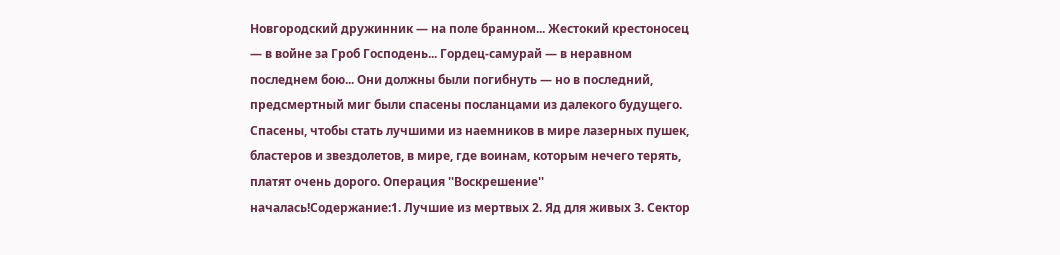Новгородский дружинник — на поле бранном... Жестокий крестоносец — в войне за Гроб Господень... Гордец-самурай — в неравном последнем бою... Они должны были погибнуть — но в последний, предсмертный миг были спасены посланцами из далекого будущего. Спасены, чтобы стать лучшими из наемников в мире лазерных пушек, бластеров и звездолетов, в мире, где воинам, которым нечего терять, платят очень дорого. Операция ''Воскрешение'' началась!Содержание:1. Лучшие из мертвых 2. Яд для живых 3. Сектор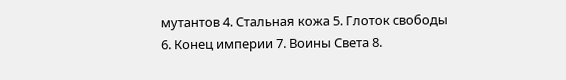мутантов 4. Стальная кожа 5. Глоток свободы 6. Конец империи 7. Воины Света 8.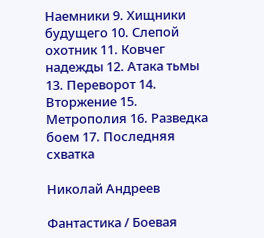Наемники 9. Хищники будущего 10. Слепой охотник 11. Ковчег надежды 12. Атака тьмы 13. Переворот 14. Вторжение 15. Метрополия 16. Разведка боем 17. Последняя схватка

Николай Андреев

Фантастика / Боевая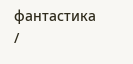фантастика /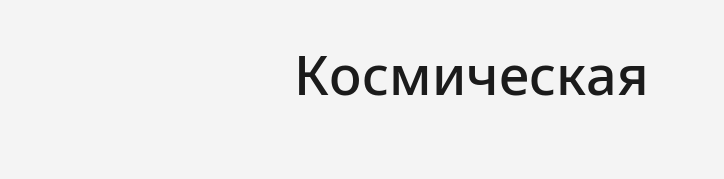Космическая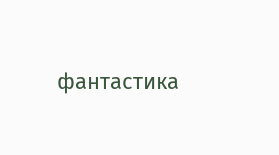фантастика